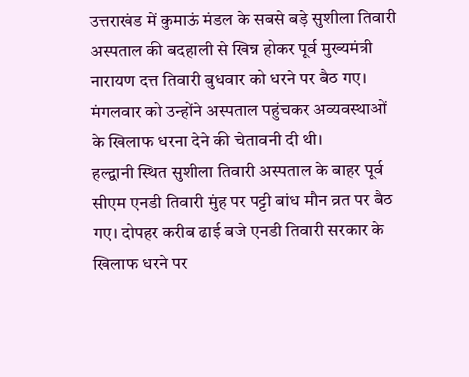उत्तराखंड में कुमाऊं मंडल के सबसे बड़े सुशीला तिवारी अस्पताल की बदहाली से खिन्न होकर पूर्व मुख्यमंत्री नारायण दत्त तिवारी बुधवार को धरने पर बैठ गए। मंगलवार को उन्होंने अस्पताल पहुंचकर अव्यवस्थाओं के खिलाफ धरना देने की चेतावनी दी थी।
हल्द्वानी स्थित सुशीला तिवारी अस्पताल के बाहर पूर्व सीएम एनडी तिवारी मुंह पर पट्टी बांध मौन व्रत पर बैठ गए। दोपहर करीब ढाई बजे एनडी तिवारी सरकार के खिलाफ धरने पर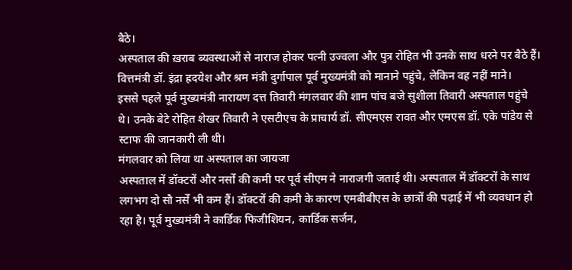बैठे।
अस्पताल की ख़राब ब्यवस्थाओं से नाराज होकर पत्नी उज्वला और पुत्र रोहित भी उनके साथ धरने पर बैठे हैं। वित्तमंत्री डॉ. इंद्रा ह्रदयेश और श्रम मंत्री दुर्गापाल पूर्व मुख्यमंत्री को मानाने पहुंचे, लेकिन वह नहीं माने।
इससे पहले पूर्व मुख्यमंत्री नारायण दत्त तिवारी मंगलवार की शाम पांच बजे सुशीला तिवारी अस्पताल पहुंचे थे। उनके बेटे रोहित शेखर तिवारी ने एसटीएच के प्राचार्य डॉ. सीएमएस रावत और एमएस डॉ. एके पांडेय से स्टाफ की जानकारी ली थी।
मंगलवार को लिया था अस्पताल का जायजा
अस्पताल में डॉक्टरों और नर्सों की कमी पर पूर्व सीएम ने नाराजगी जताई थी। अस्पताल में डॉक्टरों के साथ लगभग दो सौ नर्सें भी कम हैं। डॉक्टरों की कमी के कारण एमबीबीएस के छात्रों की पढ़ाई में भी व्यवधान हो रहा है। पूर्व मुख्यमंत्री ने कार्डिक फिजीशियन, कार्डिक सर्जन,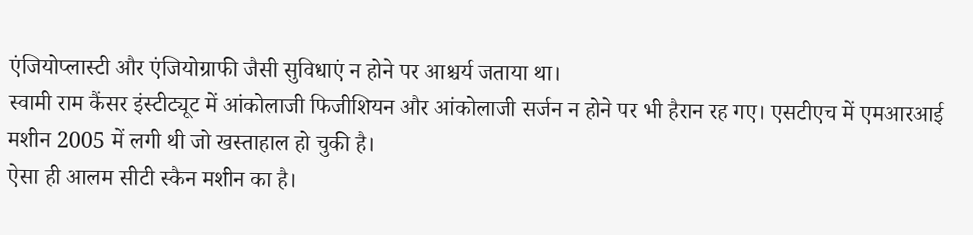एंजियोप्लास्टी और एंजियोग्राफी जैसी सुविधाएं न होने पर आश्चर्य जताया था।
स्वामी राम कैंसर इंस्टीट्यूट में आंकोलाजी फिजीशियन और आंकोलाजी सर्जन न होने पर भी हैरान रह गए। एसटीएच में एमआरआई मशीन 2005 में लगी थी जो खस्ताहाल हो चुकी है।
ऐसा ही आलम सीटी स्कैन मशीन का है।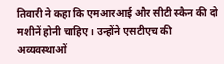तिवारी ने कहा कि एमआरआई और सीटी स्कैन की दो मशीनें होनी चाहिए। उन्होंने एसटीएच की अव्यवस्थाओं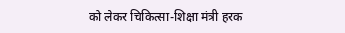को लेकर चिकित्सा-शिक्षा मंत्री हरक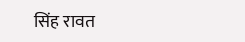सिंह रावत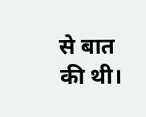से बात की थी।